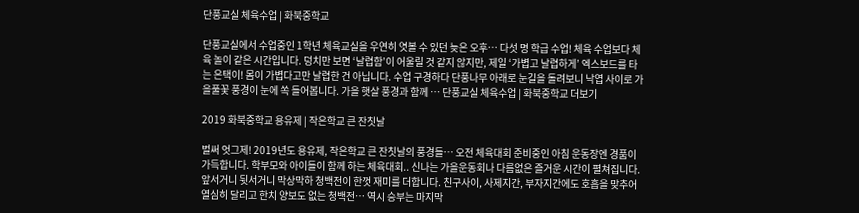단풍교실 체육수업 | 화북중학교

단풍교실에서 수업중인 1학년 체육교실을 우연히 엿볼 수 있던 늦은 오후… 다섯 명 학급 수업! 체육 수업보다 체육 놀이 같은 시간입니다. 덩치만 보면 ‘날렵함’이 어울릴 것 같지 않지만, 제일 ‘가볍고 날렵하게’ 엑스보드를 타는 은택이! 몸이 가볍다고만 날렵한 건 아닙니다. 수업 구경하다 단풍나무 아래로 눈길을 돌려보니 낙엽 사이로 가을풀꽃 풍경이 눈에 쏙 들어봅니다. 가을 햇살 풍경과 함께 … 단풍교실 체육수업 | 화북중학교 더보기

2019 화북중학교 용유제 | 작은학교 큰 잔칫날

벌써 엇그제! 2019년도 용유제, 작은학교 큰 잔칫날의 풍경들… 오전 체육대회 준비중인 아침 운동장엔 경품이 가득합니다. 학부모와 아이들이 함께 하는 체육대회.. 신나는 가을운동회나 다름없은 즐거운 시간이 펼쳐집니다. 앞서거니 뒷서거니 막상막하 청백전이 한껏 재미를 더합니다. 친구사이, 사제지간, 부자지간에도 호흡을 맞추어 열심히 달리고 한치 양보도 없는 청백전… 역시 승부는 마지막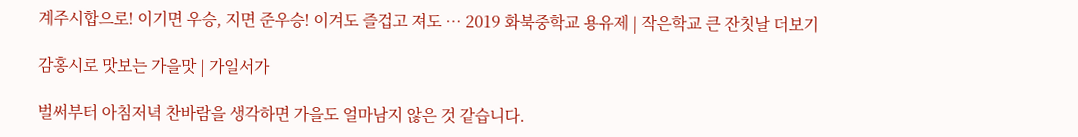계주시합으로! 이기면 우승, 지면 준우승! 이겨도 즐겁고 져도 … 2019 화북중학교 용유제 | 작은학교 큰 잔칫날 더보기

감홍시로 맛보는 가을맛 | 가일서가

벌써부터 아침저녁 찬바람을 생각하면 가을도 얼마남지 않은 것 같습니다.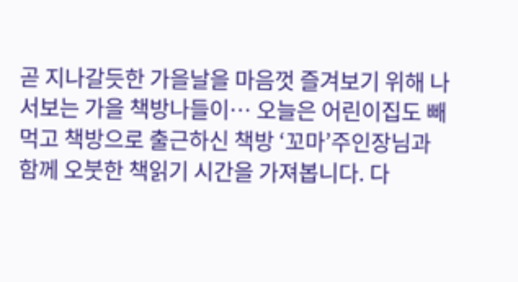곧 지나갈듯한 가을날을 마음껏 즐겨보기 위해 나서보는 가을 책방나들이… 오늘은 어린이집도 빼먹고 책방으로 출근하신 책방 ‘꼬마’주인장님과 함께 오붓한 책읽기 시간을 가져봅니다. 다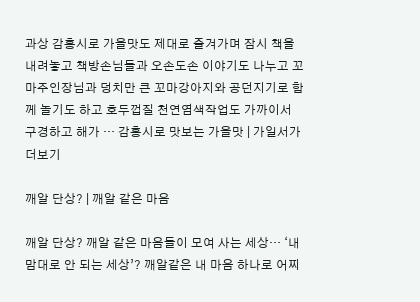과상 감홍시로 가을맛도 제대로 즐겨가며 잠시 책을 내려놓고 책방손님들과 오손도손 이야기도 나누고 꼬마주인장님과 덩치만 큰 꼬마강아지와 공던지기로 함께 놀기도 하고 호두껍질 천연염색작업도 가까이서 구경하고 해가 … 감홍시로 맛보는 가을맛 | 가일서가 더보기

깨알 단상? | 깨알 같은 마음

깨알 단상? 깨알 같은 마음들이 모여 사는 세상… ‘내맘대로 안 되는 세상’? 깨알같은 내 마음 하나로 어찌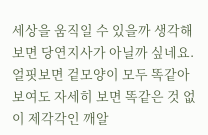세상을 움직일 수 있을까 생각해보면 당연지사가 아닐까 싶네요. 얼핏보면 겉모양이 모두 똑같아 보여도 자세히 보면 똑같은 것 없이 제각각인 깨알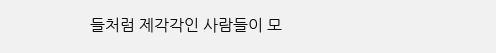들처럼 제각각인 사람들이 모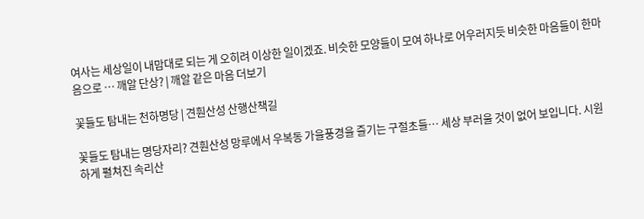여사는 세상일이 내맘대로 되는 게 오히려 이상한 일이겠죠. 비슷한 모양들이 모여 하나로 어우러지듯 비슷한 마음들이 한마음으로 … 깨알 단상? | 깨알 같은 마음 더보기

꽃들도 탐내는 천하명당 | 견훤산성 산행산책길

꽃들도 탐내는 명당자리? 견훤산성 망루에서 우복동 가을풍경을 즐기는 구절초들… 세상 부러울 것이 없어 보입니다. 시원하게 펼쳐진 속리산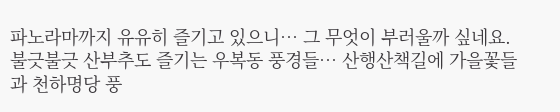파노라마까지 유유히 즐기고 있으니… 그 무엇이 부러울까 싶네요. 불긋불긋 산부추도 즐기는 우복동 풍경들… 산행산책길에 가을꽃들과 천하명당 풍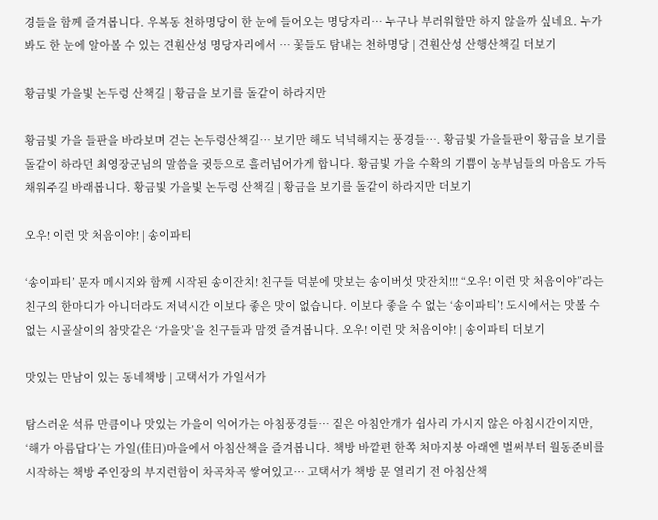경들을 함께 즐겨봅니다. 우복동 천하명당이 한 눈에 들어오는 명당자리… 누구나 부러워할만 하지 않을까 싶네요. 누가봐도 한 눈에 알아볼 수 있는 견훤산성 명당자리에서 … 꽃들도 탐내는 천하명당 | 견훤산성 산행산책길 더보기

황금빛 가을빛 논두렁 산책길 | 황금을 보기를 돌같이 하라지만

황금빛 가을 들판을 바라보며 걷는 논두렁산책길… 보기만 해도 넉넉해지는 풍경들…. 황금빛 가을들판이 황금을 보기를 돌같이 하라던 최영장군님의 말씀을 귓등으로 흘러넘어가게 합니다. 황금빛 가을 수확의 기쁨이 농부님들의 마음도 가득채워주길 바래봅니다. 황금빛 가을빛 논두렁 산책길 | 황금을 보기를 돌같이 하라지만 더보기

오우! 이런 맛 처음이야! | 송이파티

‘송이파티’ 문자 메시지와 함께 시작된 송이잔치! 친구들 덕분에 맛보는 송이버섯 맛잔치!!! “오우! 이런 맛 처음이야”라는 친구의 한마디가 아니더라도 저녁시간 이보다 좋은 맛이 없습니다. 이보다 좋을 수 없는 ‘송이파티’! 도시에서는 맛볼 수 없는 시골살이의 참맛같은 ‘가을맛’을 친구들과 맘껏 즐겨봅니다. 오우! 이런 맛 처음이야! | 송이파티 더보기

맛있는 만남이 있는 동네책방 | 고택서가 가일서가

탐스러운 석류 만큼이나 맛있는 가을이 익어가는 아침풍경들… 짙은 아침안개가 쉽사리 가시지 않은 아침시간이지만, ‘해가 아름답다’는 가일(佳日)마을에서 아침산책을 즐겨봅니다. 책방 바깥편 한쪽 처마지붕 아래엔 벌써부터 월동준비를 시작하는 책방 주인장의 부지런함이 차곡차곡 쌓여있고… 고택서가 책방 문 열리기 전 아침산책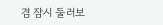겸 잠시 둘러보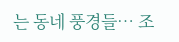는 동네 풍경들… 조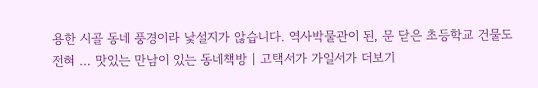용한 시골 동네 풍경이라 낯설지가 않습니다. 역사박물관이 된, 문 닫은 초등학교 건물도 전혀 … 맛있는 만남이 있는 동네책방 | 고택서가 가일서가 더보기